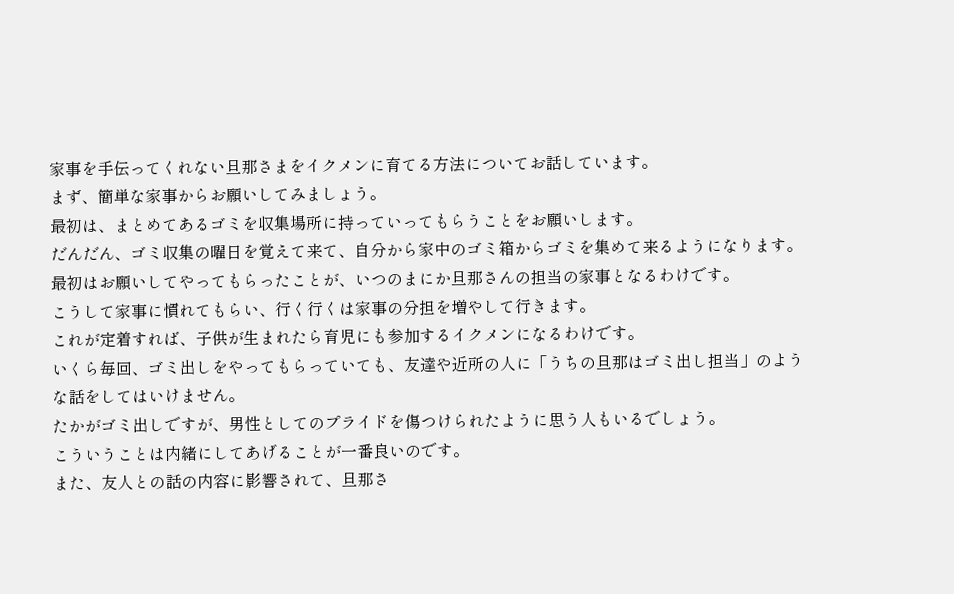家事を手伝ってくれない旦那さまをイクメンに育てる方法についてお話しています。
まず、簡単な家事からお願いしてみましょう。
最初は、まとめてあるゴミを収集場所に持っていってもらうことをお願いします。
だんだん、ゴミ収集の曜日を覚えて来て、自分から家中のゴミ箱からゴミを集めて来るようになります。
最初はお願いしてやってもらったことが、いつのまにか旦那さんの担当の家事となるわけです。
こうして家事に慣れてもらい、行く行くは家事の分担を増やして行きます。
これが定着すれば、子供が生まれたら育児にも参加するイクメンになるわけです。
いくら毎回、ゴミ出しをやってもらっていても、友達や近所の人に「うちの旦那はゴミ出し担当」のような話をしてはいけません。
たかがゴミ出しですが、男性としてのプライドを傷つけられたように思う人もいるでしょう。
こういうことは内緒にしてあげることが一番良いのです。
また、友人との話の内容に影響されて、旦那さ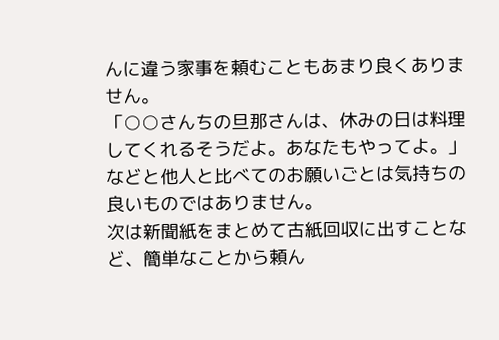んに違う家事を頼むこともあまり良くありません。
「○○さんちの旦那さんは、休みの日は料理してくれるそうだよ。あなたもやってよ。」などと他人と比べてのお願いごとは気持ちの良いものではありません。
次は新聞紙をまとめて古紙回収に出すことなど、簡単なことから頼ん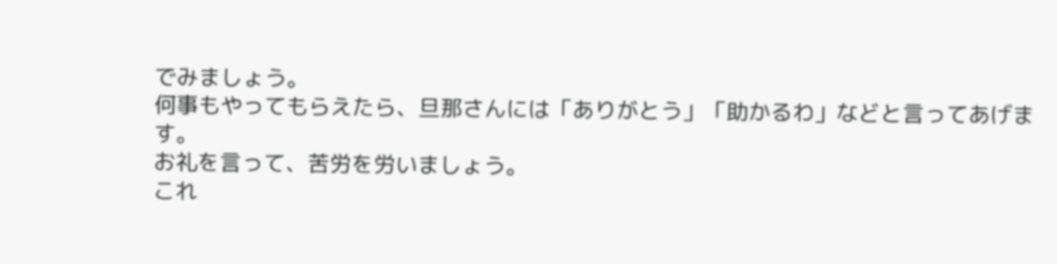でみましょう。
何事もやってもらえたら、旦那さんには「ありがとう」「助かるわ」などと言ってあげます。
お礼を言って、苦労を労いましょう。
これ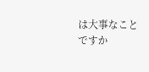は大事なことですか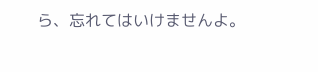ら、忘れてはいけませんよ。